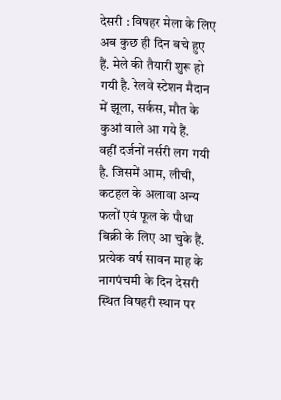देसरी : विषहर मेला के लिए अब कुछ ही दिन बचे हुए हैं. मेले की तैयारी शुरू हो गयी है. रेलवे स्टेशन मैदान में झूला, सर्कस, मौत के कुआं वाले आ गये हैं.
वहीं दर्जनों नर्सरी लग गयी है. जिसमें आम, लीची, कटहल के अलावा अन्य फलों एवं फूल के पौधा बिक्री के लिए आ चुके हैं. प्रत्येक वर्ष सावन माह के नागपंचमी के दिन देसरी स्थित विषहरी स्थान पर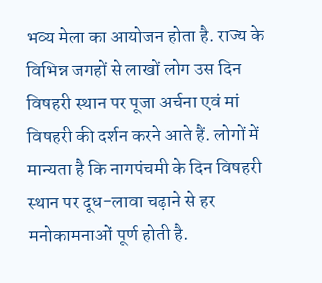भव्य मेला का आयोजन होता है. राज्य के विभिन्न जगहों से लाखों लोग उस दिन विषहरी स्थान पर पूजा अर्चना एवं मां विषहरी की दर्शन करने आते हैं. लोगों में मान्यता है कि नागपंचमी के दिन विषहरी स्थान पर दूध-लावा चढ़ाने से हर मनोकामनाओं पूर्ण होती है.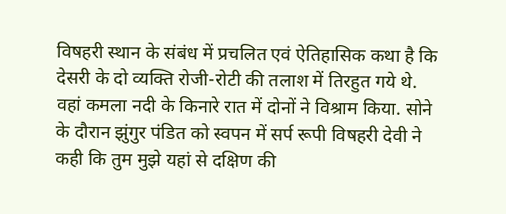विषहरी स्थान के संबंध में प्रचलित एवं ऐतिहासिक कथा है कि देसरी के दो व्यक्ति रोजी-रोटी की तलाश में तिरहुत गये थे. वहां कमला नदी के किनारे रात में दोनों ने विश्राम किया. सोने के दौरान झुंगुर पंडित को स्वपन में सर्प रूपी विषहरी देवी ने कही कि तुम मुझे यहां से दक्षिण की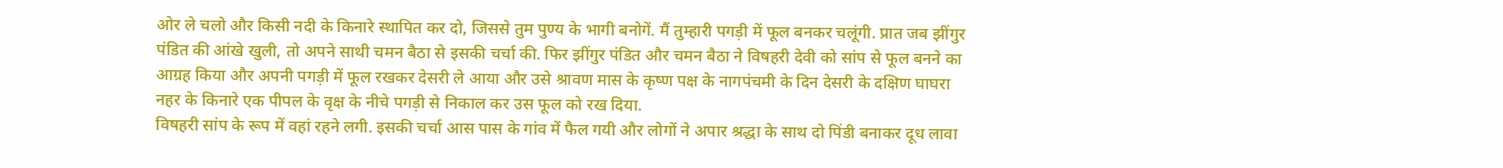ओर ले चलो और किसी नदी के किनारे स्थापित कर दो, जिससे तुम पुण्य के भागी बनोगें. मैं तुम्हारी पगड़ी में फूल बनकर चलूंगी. प्रात जब झींगुर पंडित की आंखे खुली, तो अपने साथी चमन बैठा से इसकी चर्चा की. फिर झींगुर पंडित और चमन बैठा ने विषहरी देवी को सांप से फूल बनने का आग्रह किया और अपनी पगड़ी में फूल रखकर देसरी ले आया और उसे श्रावण मास के कृष्ण पक्ष के नागपंचमी के दिन देसरी के दक्षिण घाघरा नहर के किनारे एक पीपल के वृक्ष के नीचे पगड़ी से निकाल कर उस फूल को रख दिया.
विषहरी सांप के रूप में वहां रहने लगी. इसकी चर्चा आस पास के गांव में फैल गयी और लोगों ने अपार श्रद्धा के साथ दो पिंडी बनाकर दूध लावा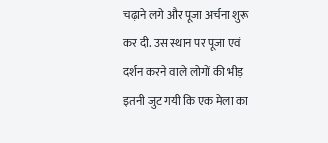चढ़ाने लगे और पूजा अर्चना शुरू कर दी. उस स्थान पर पूजा एवं दर्शन करने वाले लोगों की भीड़ इतनी जुट गयी कि एक मेला का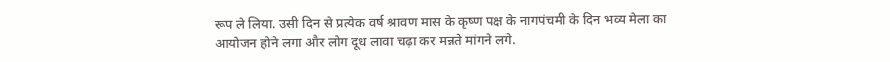रूप ले लिया. उसी दिन से प्रत्येक वर्ष श्रावण मास के कृष्ण पक्ष के नागपंचमी के दिन भव्य मेला का आयोजन होने लगा और लोग दूध लावा चढ़ा कर मन्नते मांगने लगे.